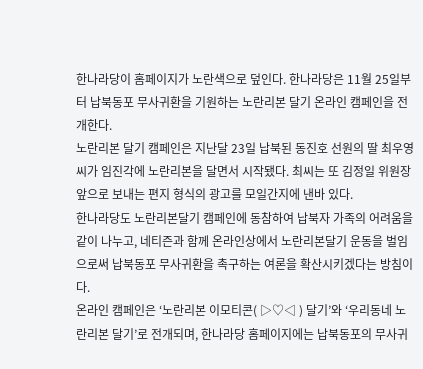한나라당이 홈페이지가 노란색으로 덮인다. 한나라당은 11월 25일부터 납북동포 무사귀환을 기원하는 노란리본 달기 온라인 캠페인을 전개한다.
노란리본 달기 캠페인은 지난달 23일 납북된 동진호 선원의 딸 최우영씨가 임진각에 노란리본을 달면서 시작됐다. 최씨는 또 김정일 위원장 앞으로 보내는 편지 형식의 광고를 모일간지에 낸바 있다.
한나라당도 노란리본달기 캠페인에 동참하여 납북자 가족의 어려움을 같이 나누고, 네티즌과 함께 온라인상에서 노란리본달기 운동을 벌임으로써 납북동포 무사귀환을 촉구하는 여론을 확산시키겠다는 방침이다.
온라인 캠페인은 ‘노란리본 이모티콘( ▷♡◁ ) 달기’와 ‘우리동네 노란리본 달기’로 전개되며, 한나라당 홈페이지에는 납북동포의 무사귀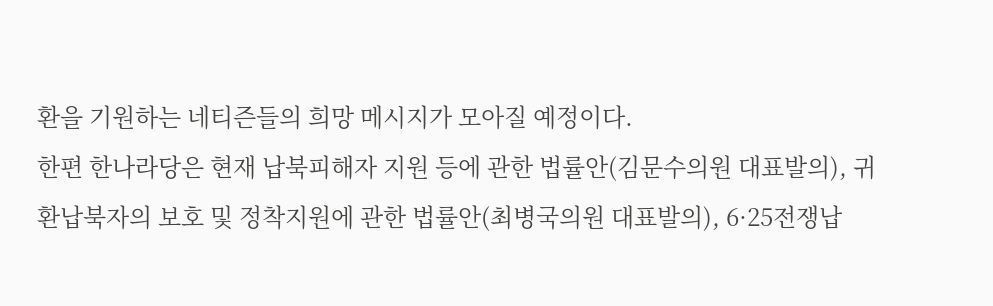환을 기원하는 네티즌들의 희망 메시지가 모아질 예정이다.
한편 한나라당은 현재 납북피해자 지원 등에 관한 법률안(김문수의원 대표발의), 귀환납북자의 보호 및 정착지원에 관한 법률안(최병국의원 대표발의), 6·25전쟁납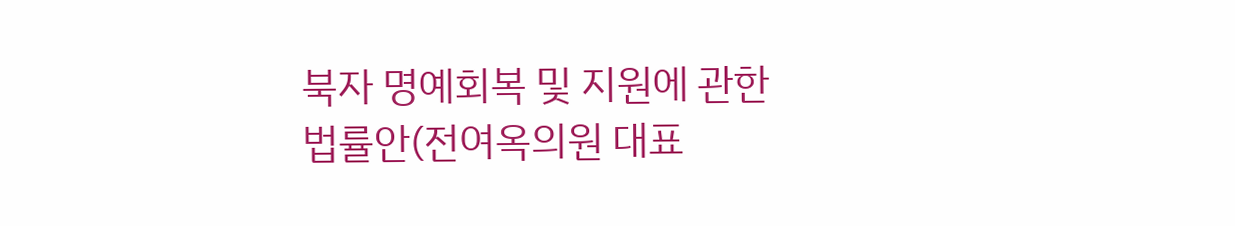북자 명예회복 및 지원에 관한 법률안(전여옥의원 대표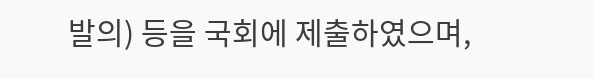발의) 등을 국회에 제출하였으며,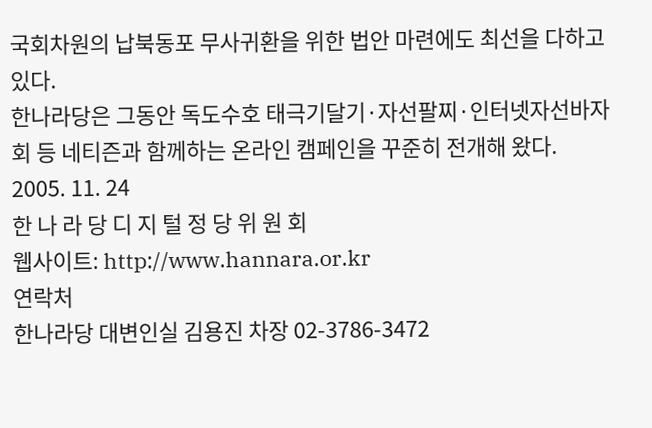국회차원의 납북동포 무사귀환을 위한 법안 마련에도 최선을 다하고 있다.
한나라당은 그동안 독도수호 태극기달기·자선팔찌·인터넷자선바자회 등 네티즌과 함께하는 온라인 캠페인을 꾸준히 전개해 왔다.
2005. 11. 24
한 나 라 당 디 지 털 정 당 위 원 회
웹사이트: http://www.hannara.or.kr
연락처
한나라당 대변인실 김용진 차장 02-3786-3472